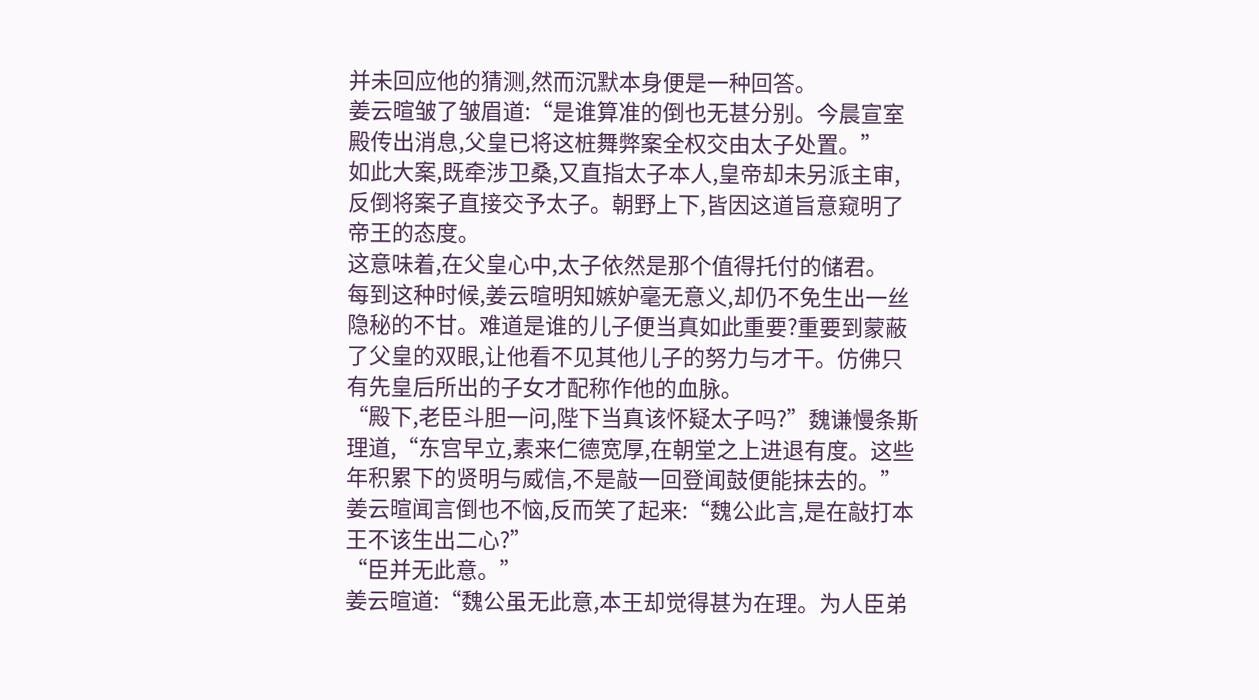并未回应他的猜测,然而沉默本身便是一种回答。
姜云暄皱了皱眉道:“是谁算准的倒也无甚分别。今晨宣室殿传出消息,父皇已将这桩舞弊案全权交由太子处置。”
如此大案,既牵涉卫桑,又直指太子本人,皇帝却未另派主审,反倒将案子直接交予太子。朝野上下,皆因这道旨意窥明了帝王的态度。
这意味着,在父皇心中,太子依然是那个值得托付的储君。
每到这种时候,姜云暄明知嫉妒毫无意义,却仍不免生出一丝隐秘的不甘。难道是谁的儿子便当真如此重要?重要到蒙蔽了父皇的双眼,让他看不见其他儿子的努力与才干。仿佛只有先皇后所出的子女才配称作他的血脉。
“殿下,老臣斗胆一问,陛下当真该怀疑太子吗?”魏谦慢条斯理道,“东宫早立,素来仁德宽厚,在朝堂之上进退有度。这些年积累下的贤明与威信,不是敲一回登闻鼓便能抹去的。”
姜云暄闻言倒也不恼,反而笑了起来:“魏公此言,是在敲打本王不该生出二心?”
“臣并无此意。”
姜云暄道:“魏公虽无此意,本王却觉得甚为在理。为人臣弟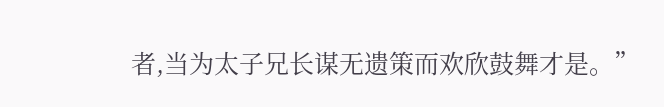者,当为太子兄长谋无遗策而欢欣鼓舞才是。”